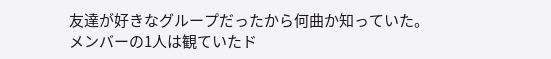友達が好きなグループだったから何曲か知っていた。
メンバーの1人は観ていたド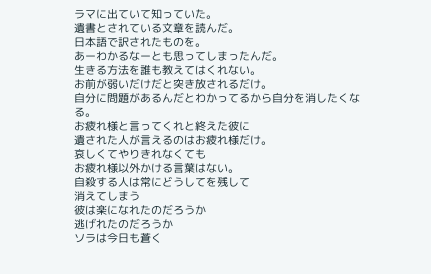ラマに出ていて知っていた。
遺書とされている文章を読んだ。
日本語で訳されたものを。
あーわかるなーとも思ってしまったんだ。
生きる方法を誰も教えてはくれない。
お前が弱いだけだと突き放されるだけ。
自分に問題があるんだとわかってるから自分を消したくなる。
お疲れ様と言ってくれと終えた彼に
遺された人が言えるのはお疲れ様だけ。
哀しくてやりきれなくても
お疲れ様以外かける言葉はない。
自殺する人は常にどうしてを残して
消えてしまう
彼は楽になれたのだろうか
逃げれたのだろうか
ソラは今日も蒼く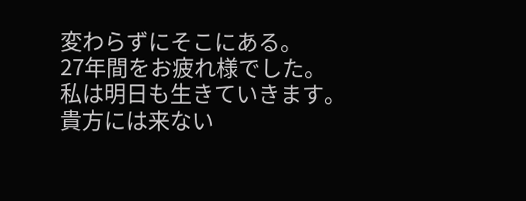変わらずにそこにある。
27年間をお疲れ様でした。
私は明日も生きていきます。
貴方には来ない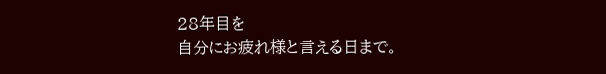28年目を
自分にお疲れ様と言える日まで。